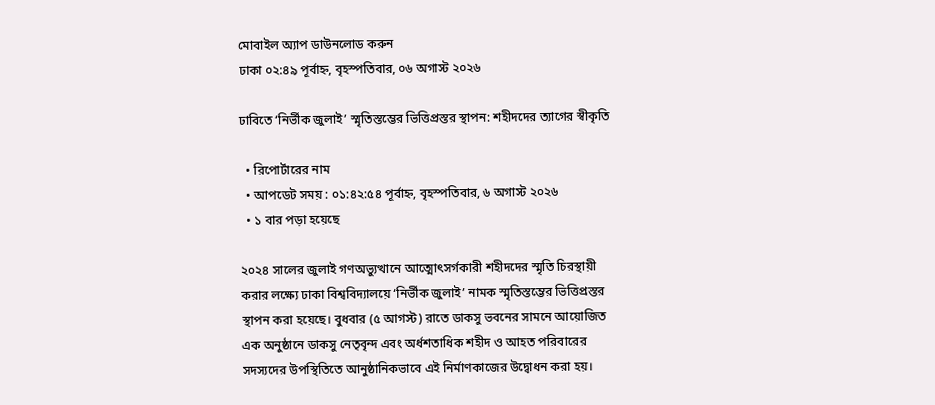মোবাইল অ্যাপ ডাউনলোড করুন
ঢাকা ০২:৪৯ পূর্বাহ্ন, বৃহস্পতিবার, ০৬ অগাস্ট ২০২৬

ঢাবিতে ‘নির্ভীক জুলাই’ স্মৃতিস্তম্ভের ভিত্তিপ্রস্তর স্থাপন: শহীদদের ত্যাগের স্বীকৃতি

  • রিপোর্টারের নাম
  • আপডেট সময় : ০১:৪২:৫৪ পূর্বাহ্ন, বৃহস্পতিবার, ৬ অগাস্ট ২০২৬
  • ১ বার পড়া হয়েছে

২০২৪ সালের জুলাই গণঅভ্যুত্থানে আত্মোৎসর্গকারী শহীদদের স্মৃতি চিরস্থায়ী করার লক্ষ্যে ঢাকা বিশ্ববিদ্যালয়ে ‘নির্ভীক জুলাই’ নামক স্মৃতিস্তম্ভের ভিত্তিপ্রস্তর স্থাপন করা হয়েছে। বুধবার (৫ আগস্ট) রাতে ডাকসু ভবনের সামনে আয়োজিত এক অনুষ্ঠানে ডাকসু নেতৃবৃন্দ এবং অর্ধশতাধিক শহীদ ও আহত পরিবারের সদস্যদের উপস্থিতিতে আনুষ্ঠানিকভাবে এই নির্মাণকাজের উদ্বোধন করা হয়।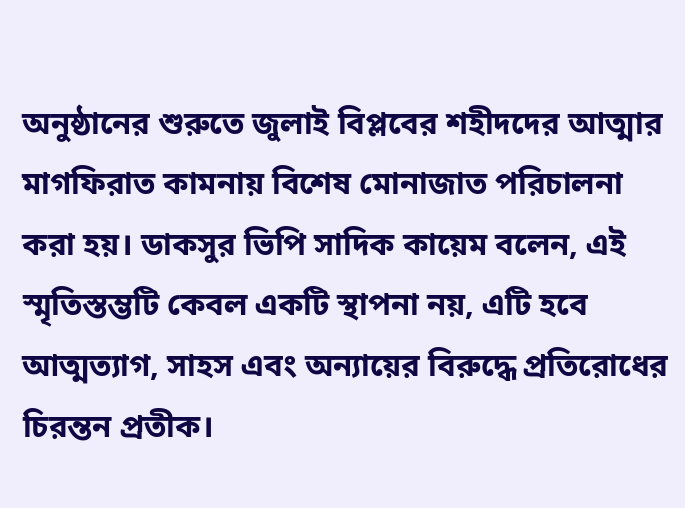অনুষ্ঠানের শুরুতে জুলাই বিপ্লবের শহীদদের আত্মার মাগফিরাত কামনায় বিশেষ মোনাজাত পরিচালনা করা হয়। ডাকসুর ভিপি সাদিক কায়েম বলেন, এই স্মৃতিস্তম্ভটি কেবল একটি স্থাপনা নয়, এটি হবে আত্মত্যাগ, সাহস এবং অন্যায়ের বিরুদ্ধে প্রতিরোধের চিরন্তন প্রতীক।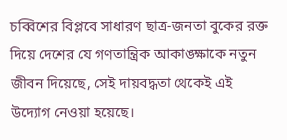চব্বিশের বিপ্লবে সাধারণ ছাত্র-জনতা বুকের রক্ত দিয়ে দেশের যে গণতান্ত্রিক আকাঙ্ক্ষাকে নতুন জীবন দিয়েছে, সেই দায়বদ্ধতা থেকেই এই উদ্যোগ নেওয়া হয়েছে।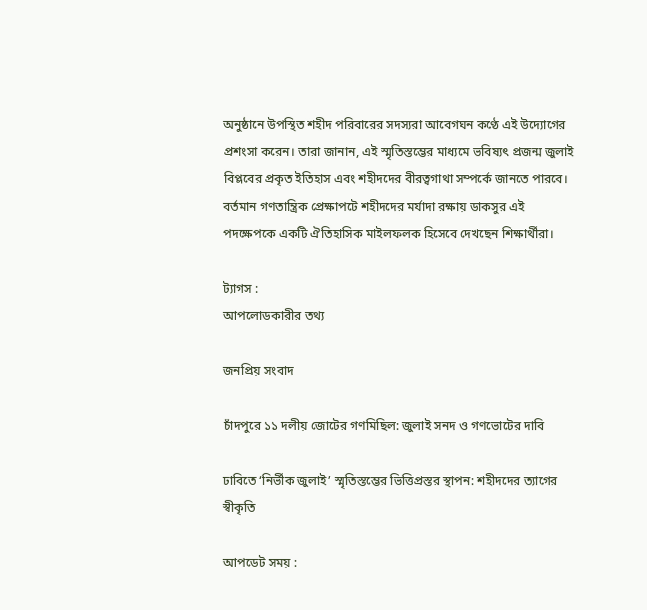অনুষ্ঠানে উপস্থিত শহীদ পরিবারের সদস্যরা আবেগঘন কণ্ঠে এই উদ্যোগের প্রশংসা করেন। তারা জানান, এই স্মৃতিস্তম্ভের মাধ্যমে ভবিষ্যৎ প্রজন্ম জুলাই বিপ্লবের প্রকৃত ইতিহাস এবং শহীদদের বীরত্বগাথা সম্পর্কে জানতে পারবে। বর্তমান গণতান্ত্রিক প্রেক্ষাপটে শহীদদের মর্যাদা রক্ষায় ডাকসুর এই পদক্ষেপকে একটি ঐতিহাসিক মাইলফলক হিসেবে দেখছেন শিক্ষার্থীরা।

ট্যাগস :
আপলোডকারীর তথ্য

জনপ্রিয় সংবাদ

চাঁদপুরে ১১ দলীয় জোটের গণমিছিল: জুলাই সনদ ও গণভোটের দাবি

ঢাবিতে ‘নির্ভীক জুলাই’ স্মৃতিস্তম্ভের ভিত্তিপ্রস্তর স্থাপন: শহীদদের ত্যাগের স্বীকৃতি

আপডেট সময় :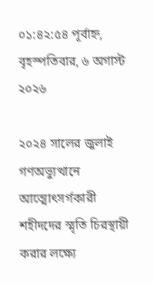০১:৪২:৫৪ পূর্বাহ্ন, বৃহস্পতিবার, ৬ অগাস্ট ২০২৬

২০২৪ সালের জুলাই গণঅভ্যুত্থানে আত্মোৎসর্গকারী শহীদদের স্মৃতি চিরস্থায়ী করার লক্ষ্যে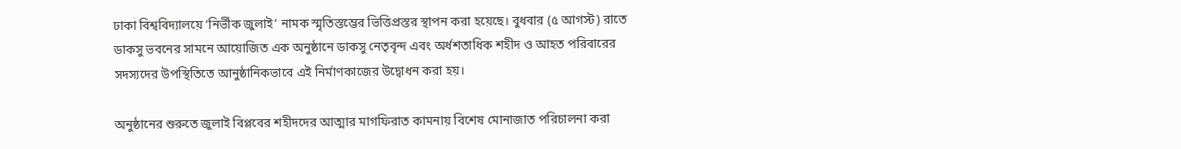ঢাকা বিশ্ববিদ্যালয়ে ‘নির্ভীক জুলাই’ নামক স্মৃতিস্তম্ভের ভিত্তিপ্রস্তর স্থাপন করা হয়েছে। বুধবার (৫ আগস্ট) রাতে ডাকসু ভবনের সামনে আয়োজিত এক অনুষ্ঠানে ডাকসু নেতৃবৃন্দ এবং অর্ধশতাধিক শহীদ ও আহত পরিবারের সদস্যদের উপস্থিতিতে আনুষ্ঠানিকভাবে এই নির্মাণকাজের উদ্বোধন করা হয়।

অনুষ্ঠানের শুরুতে জুলাই বিপ্লবের শহীদদের আত্মার মাগফিরাত কামনায় বিশেষ মোনাজাত পরিচালনা করা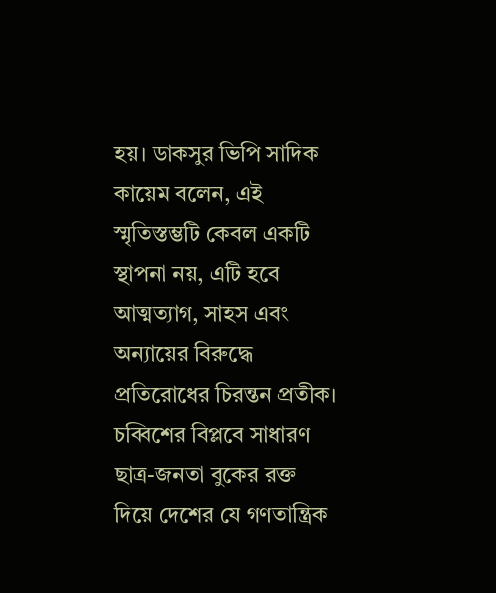হয়। ডাকসুর ভিপি সাদিক কায়েম বলেন, এই স্মৃতিস্তম্ভটি কেবল একটি স্থাপনা নয়, এটি হবে আত্মত্যাগ, সাহস এবং অন্যায়ের বিরুদ্ধে প্রতিরোধের চিরন্তন প্রতীক। চব্বিশের বিপ্লবে সাধারণ ছাত্র-জনতা বুকের রক্ত দিয়ে দেশের যে গণতান্ত্রিক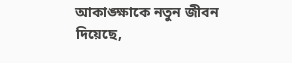আকাঙ্ক্ষাকে নতুন জীবন দিয়েছে,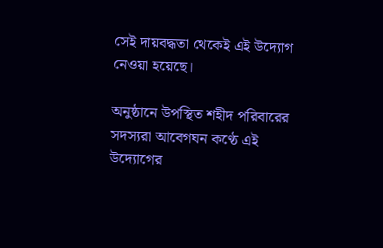সেই দায়বদ্ধতা থেকেই এই উদ্যোগ নেওয়া হয়েছে।

অনুষ্ঠানে উপস্থিত শহীদ পরিবারের সদস্যরা আবেগঘন কণ্ঠে এই উদ্যোগের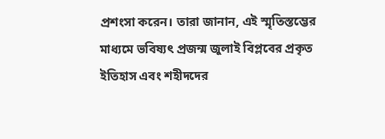প্রশংসা করেন। তারা জানান, এই স্মৃতিস্তম্ভের মাধ্যমে ভবিষ্যৎ প্রজন্ম জুলাই বিপ্লবের প্রকৃত ইতিহাস এবং শহীদদের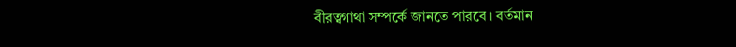বীরত্বগাথা সম্পর্কে জানতে পারবে। বর্তমান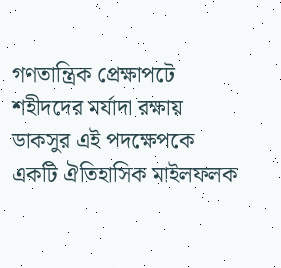গণতান্ত্রিক প্রেক্ষাপটে শহীদদের মর্যাদা রক্ষায় ডাকসুর এই পদক্ষেপকে একটি ঐতিহাসিক মাইলফলক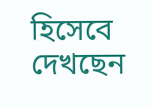হিসেবে দেখছেন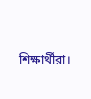শিক্ষার্থীরা।